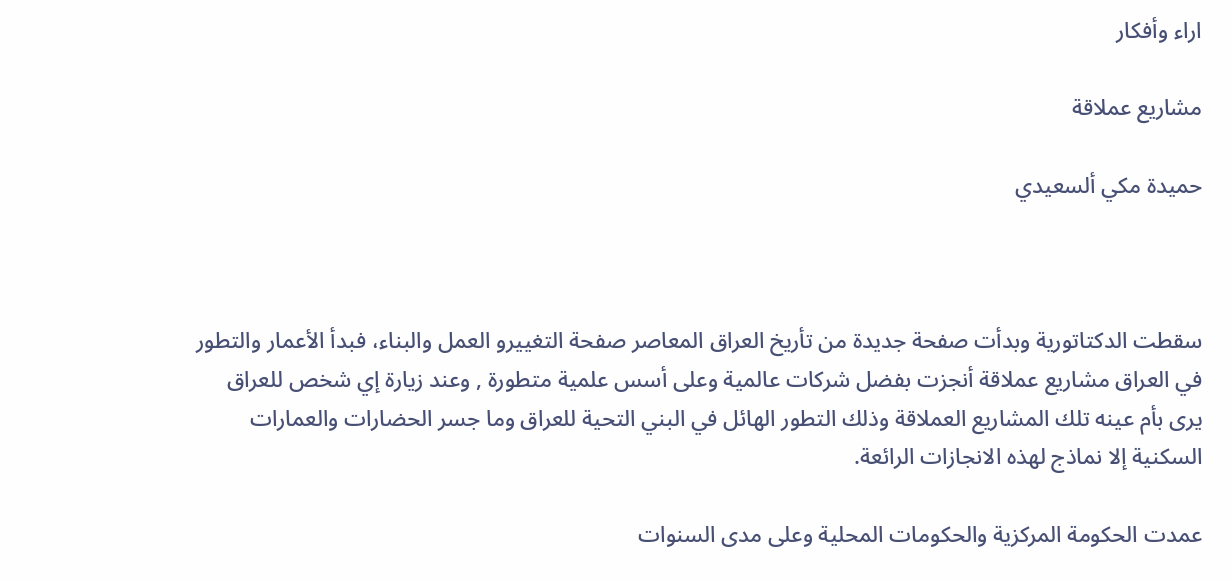اراء وأفكار

مشاريع عملاقة

حميدة مكي ألسعيدي



سقطت الدكتاتورية وبدأت صفحة جديدة من تأريخ العراق المعاصر صفحة التغييرو العمل والبناء، فبدأ الأعمار والتطور في العراق مشاريع عملاقة أنجزت بفضل شركات عالمية وعلى أسس علمية متطورة , وعند زيارة إي شخص للعراق يرى بأم عينه تلك المشاريع العملاقة وذلك التطور الهائل في البني التحية للعراق وما جسر الحضارات والعمارات السكنية إلا نماذج لهذه الانجازات الرائعة.

عمدت الحكومة المركزية والحكومات المحلية وعلى مدى السنوات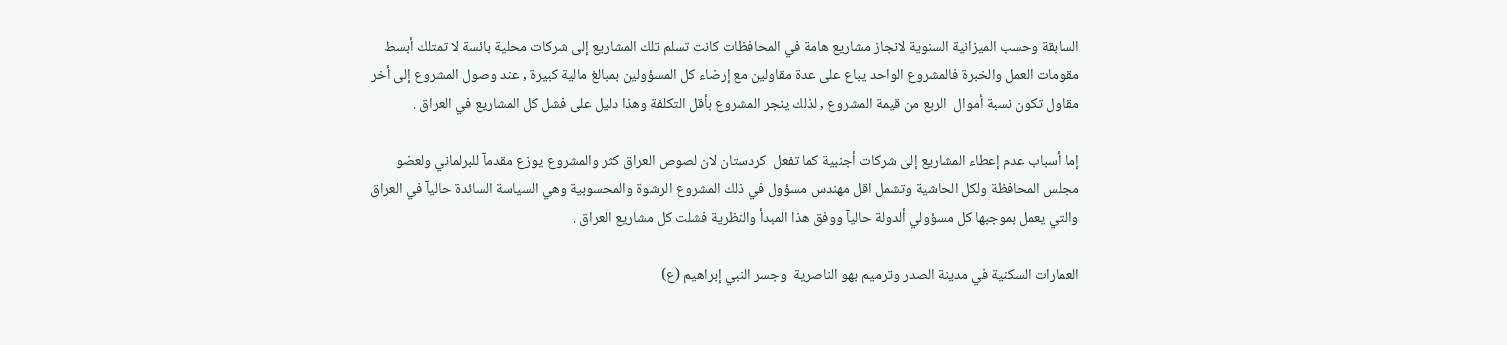السابقة وحسب الميزانية السنوية لانجاز مشاريع هامة في المحافظات كانت تسلم تلك المشاريع إلى شركات محلية بائسة لا تمتلك أبسط مقومات العمل والخبرة فالمشروع الواحد يباع على عدة مقاولين مع إرضاء كل المسؤولين بمبالغ مالية كبيرة , عند وصول المشروع إلى أخر مقاول تكون نسبة أموال  الربع من قيمة المشروع , لذلك ينجر المشروع بأقل التكلفة وهذا دليل على فشل كل المشاريع في العراق .

إما أسباب عدم إعطاء المشاريع إلى شركات أجنبية كما تفعل  كردستان لان لصوص العراق كثر والمشروع يوزع مقدمآ للبرلماني ولعضو مجلس المحافظة ولكل الحاشية وتشمل اقل مهندس مسؤول في ذلك المشروع الرشوة والمحسوبية وهي السياسة السائدة حاليآ في العراق والتي يعمل بموجبها كل مسؤولي ألدولة حاليآ ووفق هذا المبدأ والنظرية فشلت كل مشاريع العراق .

العمارات السكنية في مدينة الصدر وترميم بهو الناصرية  وجسر النبي إبراهيم (ع)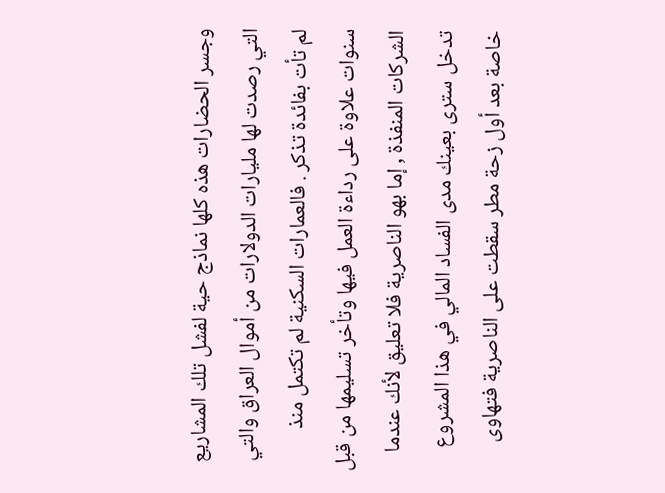وجسر الحضارات هذه كلها نماذج حية لفشل تلك المشاريع التي رصدت لها مليارات الدولارات من أموال العراق والتي لم تأت بفائدة تذكر . فالعمارات السكنية لم تكتمل منذ سنوات علاوة على رداءة العمل فيها وتأخر تسليمها من قبل الشركات المنفذة , إما بهو الناصرية فلا تعليق لأنك عندما تدخل سترى بعينك مدى الفساد المالي في هذا المشروع خاصة بعد أول زحة مطر سقطت على الناصرية فتهاوى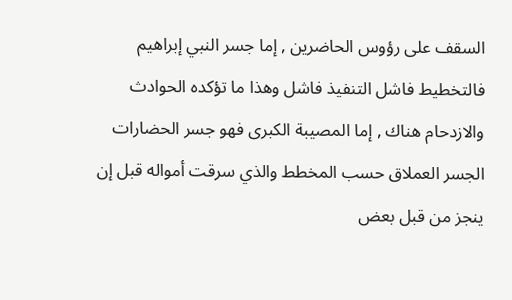السقف على رؤوس الحاضرين , إما جسر النبي إبراهيم فالتخطيط فاشل التنفيذ فاشل وهذا ما تؤكده الحوادث والازدحام هناك , إما المصيبة الكبرى فهو جسر الحضارات الجسر العملاق حسب المخطط والذي سرقت أمواله قبل إن ينجز من قبل بعض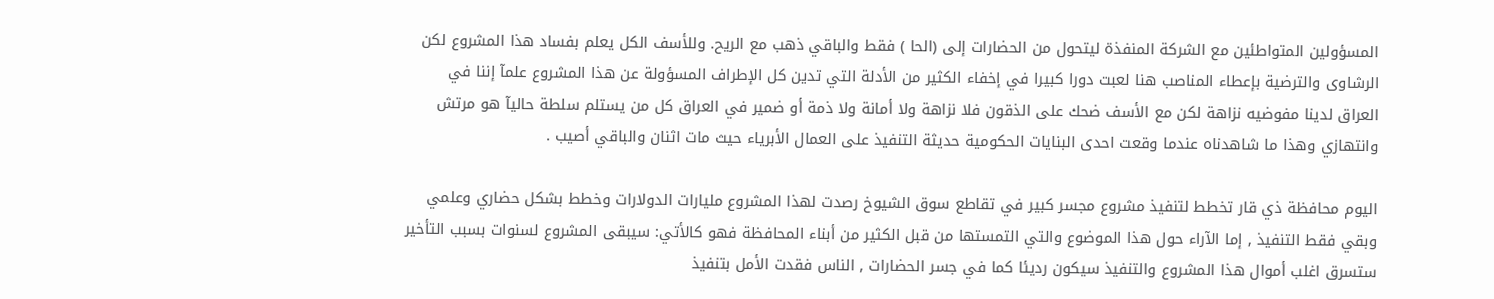المسؤولين المتواطئين مع الشركة المنفذة ليتحول من الحضارات إلى (الحا ) فقط والباقي ذهب مع الريح. وللأسف الكل يعلم بفساد هذا المشروع لكن الرشاوى والترضية بإعطاء المناصب هنا لعبت دورا كبيرا في إخفاء الكثير من الأدلة التي تدين كل الإطراف المسؤولة عن هذا المشروع علمآ إننا في العراق لدينا مفوضيه نزاهة لكن مع الأسف ضحك على الذقون فلا نزاهة ولا أمانة ولا ذمة أو ضمير في العراق كل من يستلم سلطة حاليآ هو مرتش وانتهازي وهذا ما شاهدناه عندما وقعت احدى البنايات الحكومية حديثة التنفيذ على العمال الأبرياء حيث مات اثنان والباقي أصيب .

اليوم محافظة ذي قار تخطط لتنفيذ مشروع مجسر كبير في تقاطع سوق الشيوخ رصدت لهذا المشروع مليارات الدولارات وخطط بشكل حضاري وعلمي وبقي فقط التنفيذ , إما الآراء حول هذا الموضوع والتي التمستها من قبل الكثير من أبناء المحافظة فهو كالأتي: سيبقى المشروع لسنوات بسبب التأخير ستسرق اغلب أموال هذا المشروع والتنفيذ سيكون رديئا كما في جسر الحضارات , الناس فقدت الأمل بتنفيذ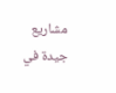مشاريع جيدة في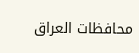محافظات العراق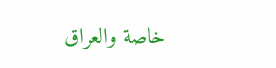خاصة والعراق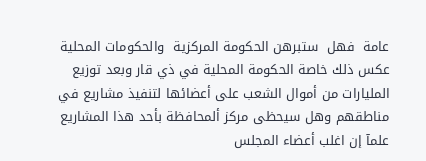عامة  فهل  ستبرهن الحكومة المركزية  والحكومات المحلية عكس ذلك خاصة الحكومة المحلية في ذي قار وبعد توزيع المليارات من أموال الشعب على أعضائها لتنفيذ مشاريع في مناطقهم وهل سيحظى مركز ألمحافظة بأحد هذا المشاريع علمآ إن اغلب أعضاء المجلس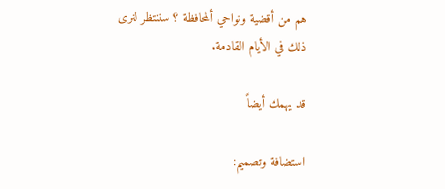هم من أقضية ونواحي ألمحافظة ؟ سننتظر لنرى ذلك في الأيام القادمة.

قد يهمك أيضاً

استضافة وتصميم: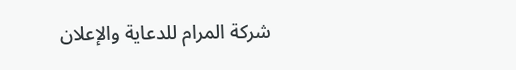شركة المرام للدعاية والإعلان